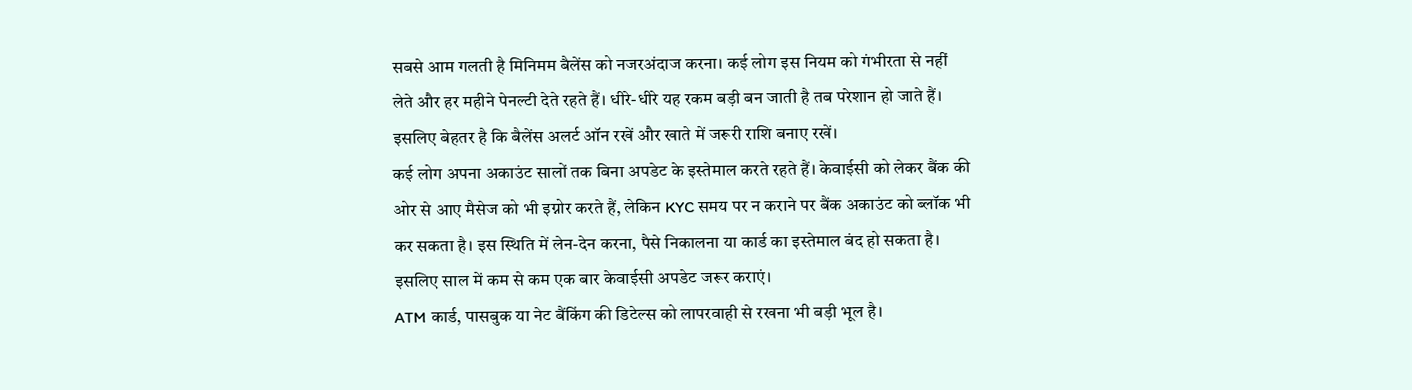सबसे आम गलती है मिनिमम बैलेंस को नजरअंदाज करना। कई लोग इस नियम को गंभीरता से नहीं लेते और हर महीने पेनल्टी देते रहते हैं। धीरे-धीरे यह रकम बड़ी बन जाती है तब परेशान हो जाते हैं। इसलिए बेहतर है कि बैलेंस अलर्ट ऑन रखें और खाते में जरूरी राशि बनाए रखें।
कई लोग अपना अकाउंट सालों तक बिना अपडेट के इस्तेमाल करते रहते हैं। केवाईसी को लेकर बैंक की ओर से आए मैसेज को भी इग्नोर करते हैं, लेकिन KYC समय पर न कराने पर बैंक अकाउंट को ब्लॉक भी कर सकता है। इस स्थिति में लेन-देन करना, पैसे निकालना या कार्ड का इस्तेमाल बंद हो सकता है। इसलिए साल में कम से कम एक बार केवाईसी अपडेट जरूर कराएं।
ATM कार्ड, पासबुक या नेट बैंकिंग की डिटेल्स को लापरवाही से रखना भी बड़ी भूल है।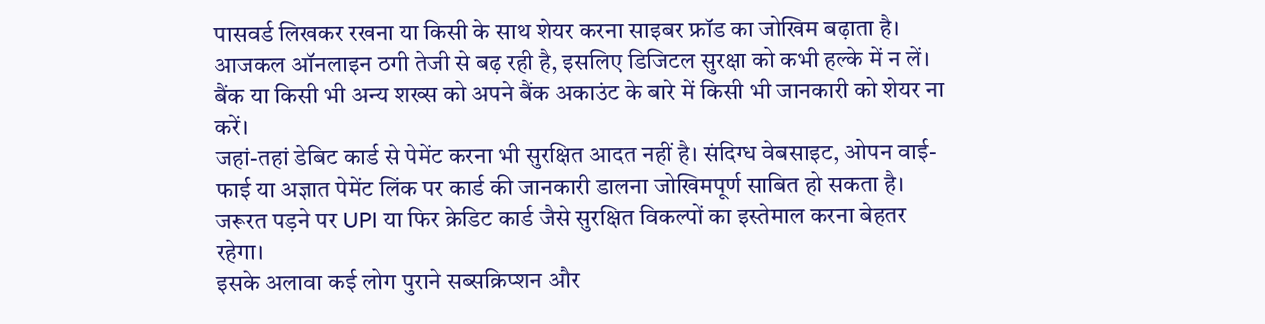पासवर्ड लिखकर रखना या किसी के साथ शेयर करना साइबर फ्रॉड का जोखिम बढ़ाता है। आजकल ऑनलाइन ठगी तेजी से बढ़ रही है, इसलिए डिजिटल सुरक्षा को कभी हल्के में न लें। बैंक या किसी भी अन्य शख्स को अपने बैंक अकाउंट के बारे में किसी भी जानकारी को शेयर ना करें।
जहां-तहां डेबिट कार्ड से पेमेंट करना भी सुरक्षित आदत नहीं है। संदिग्ध वेबसाइट, ओपन वाई-फाई या अज्ञात पेमेंट लिंक पर कार्ड की जानकारी डालना जोखिमपूर्ण साबित हो सकता है। जरूरत पड़ने पर UPI या फिर क्रेडिट कार्ड जैसे सुरक्षित विकल्पों का इस्तेमाल करना बेहतर रहेगा।
इसके अलावा कई लोग पुराने सब्सक्रिप्शन और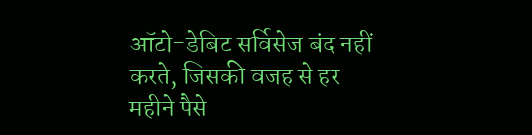ऑटो-डेबिट सर्विसेज बंद नहीं करते, जिसकी वजह से हर महीने पैसे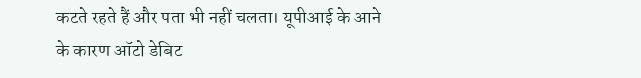कटते रहते हैं और पता भी नहीं चलता। यूपीआई के आने के कारण ऑटो डेबिट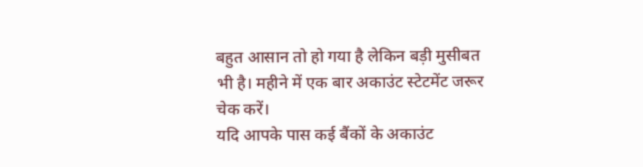बहुत आसान तो हो गया है लेकिन बड़ी मुसीबत भी है। महीने में एक बार अकाउंट स्टेटमेंट जरूर चेक करें।
यदि आपके पास कई बैंकों के अकाउंट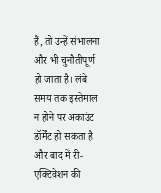हैं, तो उन्हें संभालना और भी चुनौतीपूर्ण हो जाता है। लंबे समय तक इस्तेमाल न होने पर अकाउंट डॉर्मेंट हो सकता है और बाद में री-एक्टिवेशन की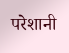परेशानी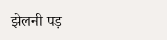झेलनी पड़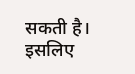सकती है। इसलिए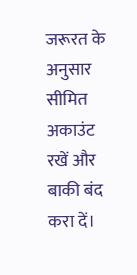जरूरत के अनुसार सीमित अकाउंट रखें और बाकी बंद करा दें।